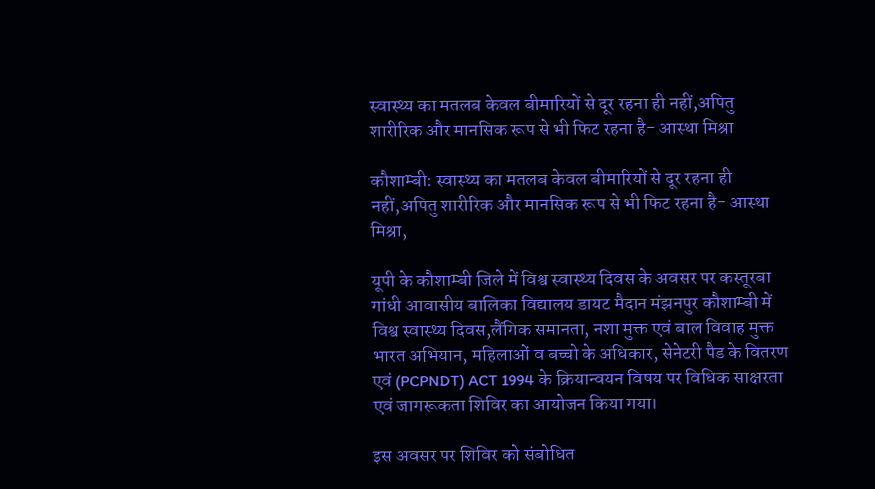स्वास्थ्य का मतलब केवल बीमारियों से दूर रहना ही नहीं,अपितु शारीरिक और मानसिक रूप से भी फिट रहना है- आस्था मिश्रा

कौशाम्बी: स्वास्थ्य का मतलब केवल बीमारियों से दूर रहना ही नहीं,अपितु शारीरिक और मानसिक रूप से भी फिट रहना है- आस्था मिश्रा,

यूपी के कौशाम्बी जिले में विश्व स्वास्थ्य दिवस के अवसर पर कस्तूरबा गांधी आवासीय बालिका विद्यालय डायट मैदान मंझनपुर कौशाम्बी में विश्व स्वास्थ्य दिवस,लैंगिक समानता, नशा मुक्त एवं बाल विवाह मुक्त भारत अभियान, महिलाओं व बच्चो के अधिकार, सेनेटरी पैड के वितरण एवं (PCPNDT) ACT 1994 के क्रियान्वयन विषय पर विधिक साक्षरता एवं जागरूकता शिविर का आयोजन किया गया।

इस अवसर पर शिविर को संबोधित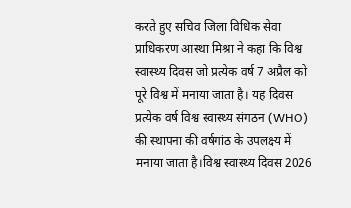करते हुए सचिव जिला विधिक सेवा प्राधिकरण आस्था मिश्रा ने कहा कि विश्व स्वास्थ्य दिवस जो प्रत्येक वर्ष 7 अप्रैल को पूरे विश्व में मनाया जाता है। यह दिवस प्रत्येक वर्ष विश्व स्वास्थ्य संगठन (WHO) की स्थापना की वर्षगांठ के उपलक्ष्य में मनाया जाता है।विश्व स्वास्थ्य दिवस 2026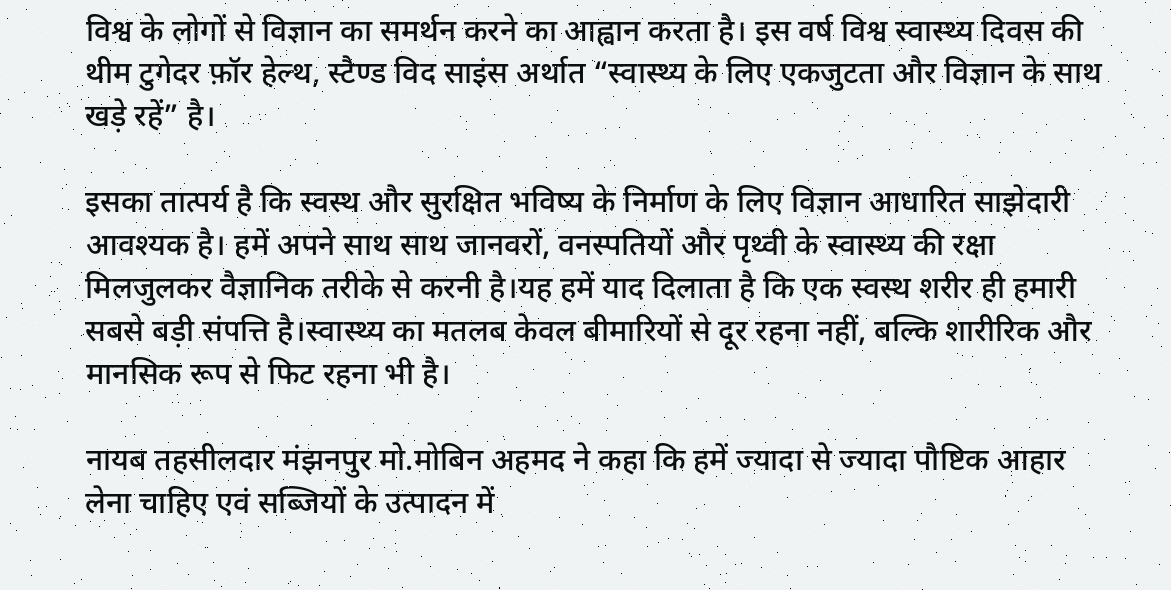विश्व के लोगों से विज्ञान का समर्थन करने का आह्वान करता है। इस वर्ष विश्व स्वास्थ्य दिवस की थीम टुगेदर फ़ॉर हेल्थ, स्टैण्ड विद साइंस अर्थात “स्वास्थ्य के लिए एकजुटता और विज्ञान के साथ खड़े रहें” है।

इसका तात्पर्य है कि स्वस्थ और सुरक्षित भविष्य के निर्माण के लिए विज्ञान आधारित साझेदारी आवश्यक है। हमें अपने साथ साथ जानवरों, वनस्पतियों और पृथ्वी के स्वास्थ्य की रक्षा मिलजुलकर वैज्ञानिक तरीके से करनी है।यह हमें याद दिलाता है कि एक स्वस्थ शरीर ही हमारी सबसे बड़ी संपत्ति है।स्वास्थ्य का मतलब केवल बीमारियों से दूर रहना नहीं, बल्कि शारीरिक और मानसिक रूप से फिट रहना भी है।

नायब तहसीलदार मंझनपुर मो.मोबिन अहमद ने कहा कि हमें ज्यादा से ज्यादा पौष्टिक आहार लेना चाहिए एवं सब्जियों के उत्पादन में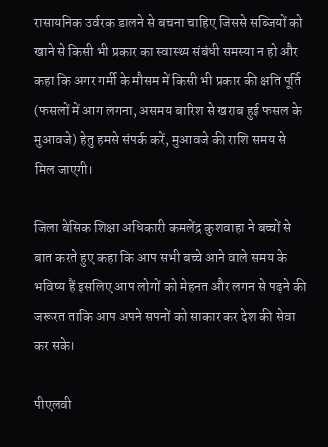रासायनिक उर्वरक डालने से बचना चाहिए जिससे सब्जियों को खाने से किसी भी प्रकार का स्वास्थ्य संबंधी समस्या न हो और कहा कि अगर गर्मी के मौसम में किसी भी प्रकार की क्षति पूर्ति (फसलों में आग लगना, असमय बारिश से खराब हुई फसल के मुआवजे) हेतु हमसे संपर्क करें, मुआवजे की राशि समय से मिल जाएगी।

जिला बेसिक शिक्षा अधिकारी कमलेंद्र कुशवाहा ने बच्चों से बात करते हुए कहा कि आप सभी बच्चे आने वाले समय के भविष्य हैं इसलिए आप लोगों को मेहनत और लगन से पढ़ने की जरूरत ताकि आप अपने सपनों को साकार कर देश की सेवा कर सके।

पीएलवी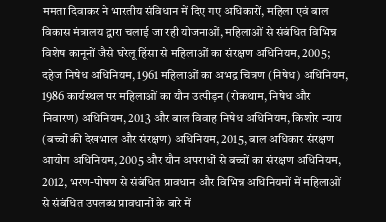ममता दिवाकर ने भारतीय संविधान में दिए गए अधिकारों, महिला एवं बाल विकास मंत्रालय द्वारा चलाई जा रही योजनाओं, महिलाओं से संबंधित विभिन्न विशेष कानूनों जैसे घरेलू हिंसा से महिलाओं का संरक्षण अधिनियम, 2005; दहेज निषेध अधिनियम, 1961 महिलाओं का अभद्र चित्रण (निषेध) अधिनियम, 1986 कार्यस्थल पर महिलाओं का यौन उत्पीड़न (रोकथाम, निषेध और निवारण) अधिनियम, 2013 और बाल विवाह निषेध अधिनियम, किशोर न्याय (बच्चों की देखभाल और संरक्षण) अधिनियम, 2015, बाल अधिकार संरक्षण आयोग अधिनियम, 2005 और यौन अपराधों से बच्चों का संरक्षण अधिनियम, 2012, भरण-पोषण से संबंधित प्रावधान और विभिन्न अधिनियमों में महिलाओं से संबंधित उपलब्ध प्रावधानों के बारे में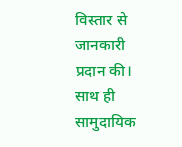विस्तार से जानकारी प्रदान की। साथ ही सामुदायिक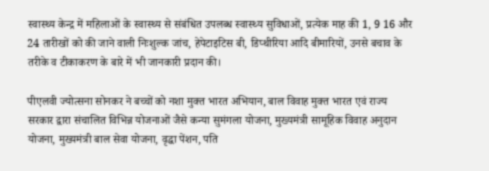स्वास्थ्य केन्द्र में महिलाओं के स्वास्थ्य से संबंधित उपलब्ध स्वास्थ्य सुविधाओं, प्रत्येक माह की 1, 9 16 और 24 तारीखों को की जाने वाली निःशुल्क जांच, हेपेटाइटिस बी, डिप्थीरिया आदि बीमारियों, उनसे बचाव के तरीके व टीकाकरण के बारे में भी जानकारी प्रदान की।

पीएलवी ज्योत्सना सोनकर ने बच्चों को नशा मुक्त भारत अभियान, बाल विवाह मुक्त भारत एवं राज्य सरकार द्वारा संचालित विभिन्न योजनाओं जैसे कन्या सुमंगला योजना, मुख्यमंत्री सामूहिक विवाह अनुदान योजना, मुख्यमंत्री बाल सेवा योजना, वृद्धा पेंशन, पति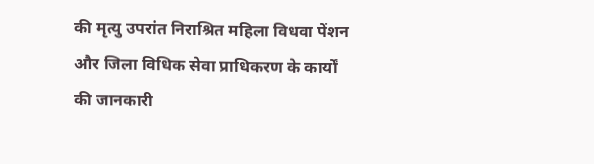की मृत्यु उपरांत निराश्रित महिला विधवा पेंशन और जिला विधिक सेवा प्राधिकरण के कार्यों की जानकारी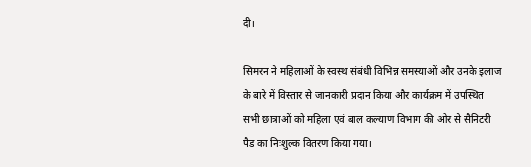दी।

सिमरन ने महिलाओं के स्वस्थ संबंधी विभिन्न समस्याओं और उनके इलाज के बारे में विस्तार से जानकारी प्रदान किया और कार्यक्रम में उपस्थित सभी छात्राओं को महिला एवं बाल कल्याण विभाग की ओर से सैनिटरी पैड का निःशुल्क वितरण किया गया।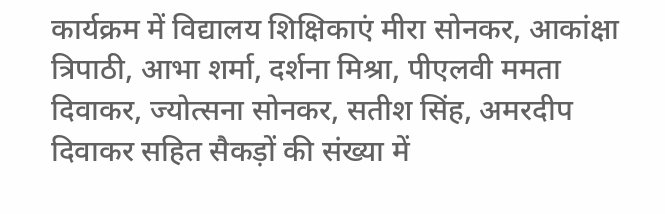कार्यक्रम में विद्यालय शिक्षिकाएं मीरा सोनकर, आकांक्षा त्रिपाठी, आभा शर्मा, दर्शना मिश्रा, पीएलवी ममता दिवाकर, ज्योत्सना सोनकर, सतीश सिंह, अमरदीप दिवाकर सहित सैकड़ों की संख्या में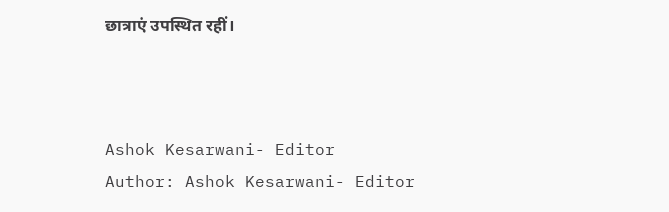छात्राएं उपस्थित रहीं।



Ashok Kesarwani- Editor
Author: Ashok Kesarwani- Editor